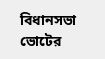বিধানসভা ভোটের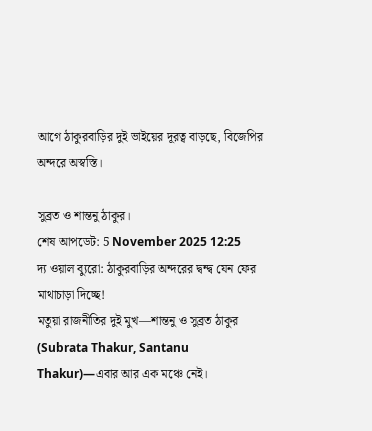আগে ঠাকুরবাড়ির দুই ভাইয়ের দূরত্ব বাড়ছে, বিজেপির অন্দরে অস্বস্তি।

সুব্রত ও শান্তনু ঠাকুর।
শেষ আপডেট: 5 November 2025 12:25
দ্য ওয়াল ব্যুরো: ঠাকুরবাড়ির অন্দরের দ্বন্দ্ব যেন ফের মাথাচাড়া দিচ্ছে!
মতুয়া রাজনীতির দুই মুখ—শান্তনু ও সুব্রত ঠাকুর (Subrata Thakur, Santanu Thakur)—এবার আর এক মঞ্চে নেই।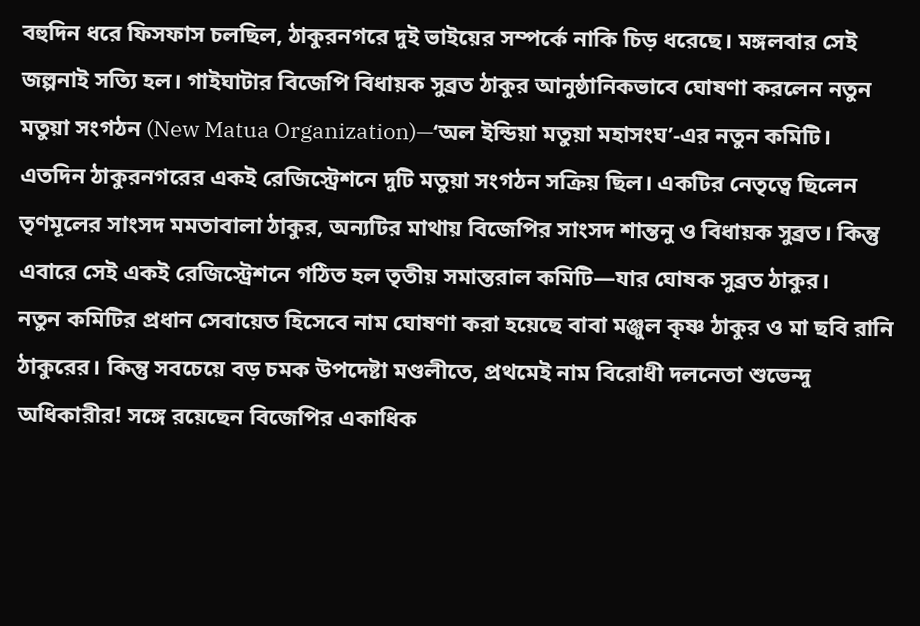বহুদিন ধরে ফিসফাস চলছিল, ঠাকুরনগরে দুই ভাইয়ের সম্পর্কে নাকি চিড় ধরেছে। মঙ্গলবার সেই জল্পনাই সত্যি হল। গাইঘাটার বিজেপি বিধায়ক সুব্রত ঠাকুর আনুষ্ঠানিকভাবে ঘোষণা করলেন নতুন মতুয়া সংগঠন (New Matua Organization)—‘অল ইন্ডিয়া মতুয়া মহাসংঘ’-এর নতুন কমিটি।
এতদিন ঠাকুরনগরের একই রেজিস্ট্রেশনে দুটি মতুয়া সংগঠন সক্রিয় ছিল। একটির নেতৃত্বে ছিলেন তৃণমূলের সাংসদ মমতাবালা ঠাকুর, অন্যটির মাথায় বিজেপির সাংসদ শান্তনু ও বিধায়ক সুব্রত। কিন্তু এবারে সেই একই রেজিস্ট্রেশনে গঠিত হল তৃতীয় সমান্তরাল কমিটি—যার ঘোষক সুব্রত ঠাকুর।
নতুন কমিটির প্রধান সেবায়েত হিসেবে নাম ঘোষণা করা হয়েছে বাবা মঞ্জুল কৃষ্ণ ঠাকুর ও মা ছবি রানি ঠাকুরের। কিন্তু সবচেয়ে বড় চমক উপদেষ্টা মণ্ডলীতে, প্রথমেই নাম বিরোধী দলনেতা শুভেন্দু অধিকারীর! সঙ্গে রয়েছেন বিজেপির একাধিক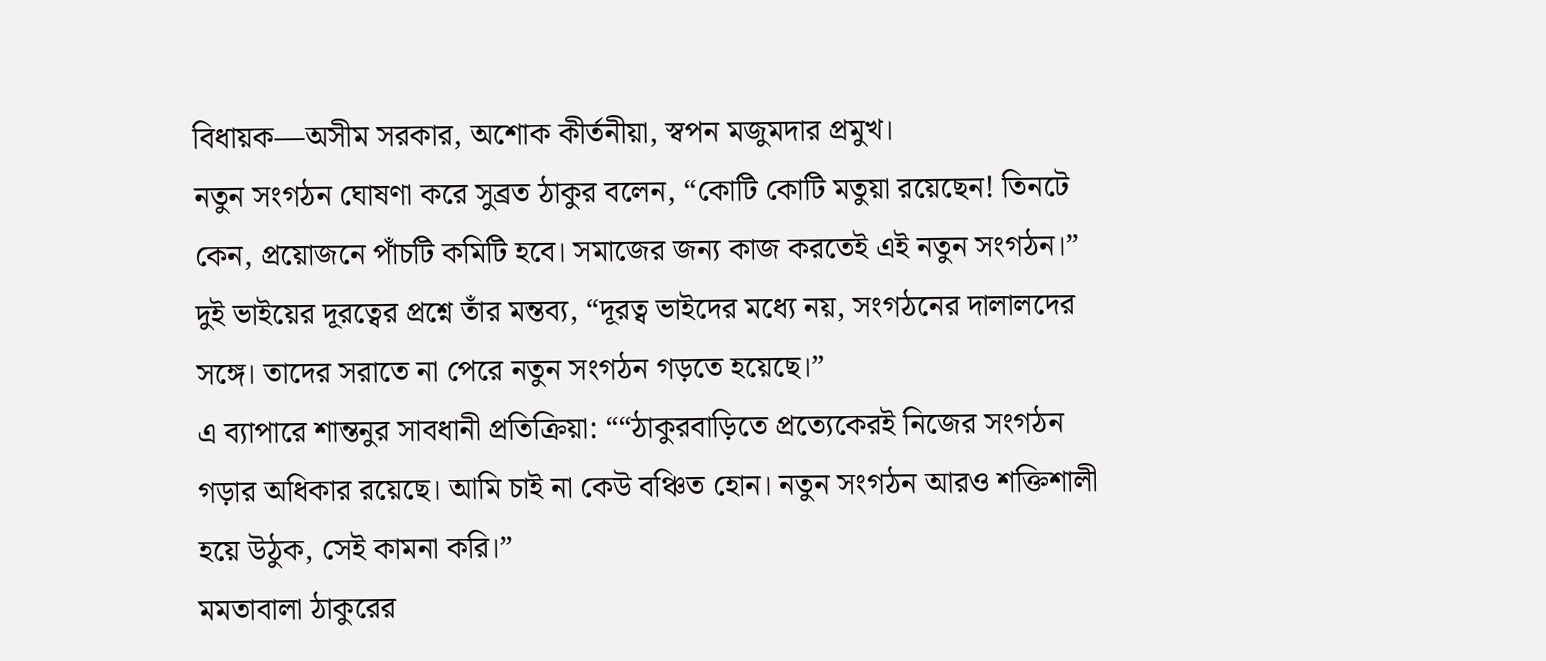বিধায়ক—অসীম সরকার, অশোক কীর্তনীয়া, স্বপন মজুমদার প্রমুখ।
নতুন সংগঠন ঘোষণা করে সুব্রত ঠাকুর বলেন, “কোটি কোটি মতুয়া রয়েছেন! তিনটে কেন, প্রয়োজনে পাঁচটি কমিটি হবে। সমাজের জন্য কাজ করতেই এই নতুন সংগঠন।”
দুই ভাইয়ের দূরত্বের প্রশ্নে তাঁর মন্তব্য, “দূরত্ব ভাইদের মধ্যে নয়, সংগঠনের দালালদের সঙ্গে। তাদের সরাতে না পেরে নতুন সংগঠন গড়তে হয়েছে।”
এ ব্যাপারে শান্তনুর সাবধানী প্রতিক্রিয়া: ““ঠাকুরবাড়িতে প্রত্যেকেরই নিজের সংগঠন গড়ার অধিকার রয়েছে। আমি চাই না কেউ বঞ্চিত হোন। নতুন সংগঠন আরও শক্তিশালী হয়ে উঠুক, সেই কামনা করি।”
মমতাবালা ঠাকুরের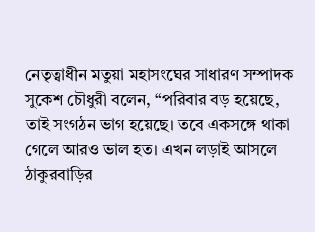নেতৃত্বাধীন মতুয়া মহাসংঘের সাধারণ সম্পাদক সুকেশ চৌধুরী বলেন, “পরিবার বড় হয়েছে, তাই সংগঠন ভাগ হয়েছে। তবে একসঙ্গে থাকা গেলে আরও ভাল হত। এখন লড়াই আসলে ঠাকুরবাড়ির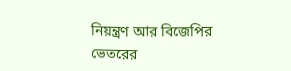নিয়ন্ত্রণ আর বিজেপির ভেতরের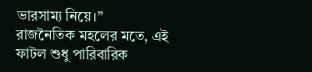ভারসাম্য নিয়ে।”
রাজনৈতিক মহলের মতে, এই ফাটল শুধু পারিবারিক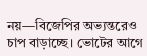নয়—বিজেপির অভ্যন্তরেও চাপ বাড়াচ্ছে। ভোটের আগে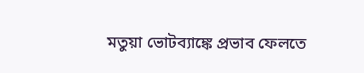মতুয়া ভোটব্যাঙ্কে প্রভাব ফেলতে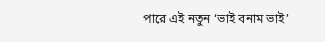পারে এই নতুন ‘ভাই বনাম ভাই’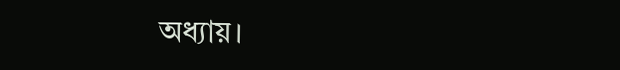অধ্যায়।